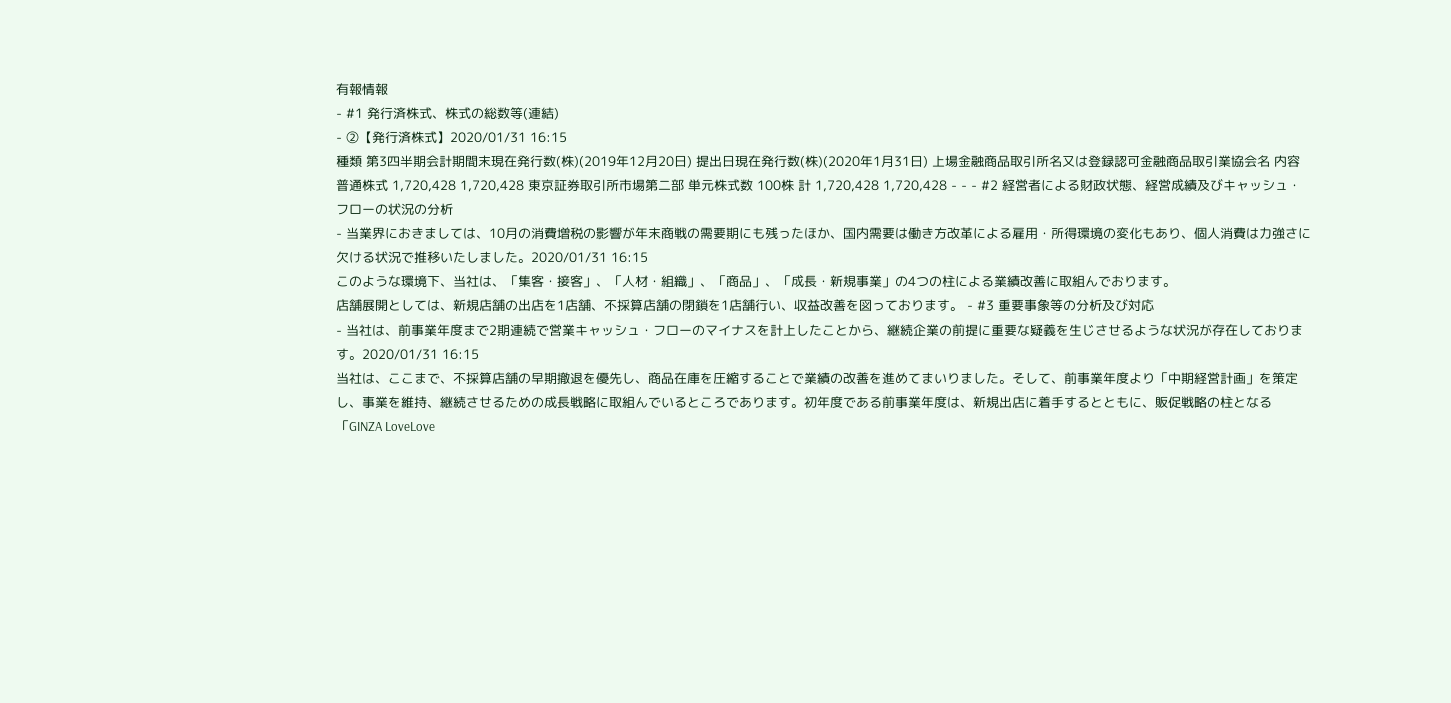有報情報
- #1 発行済株式、株式の総数等(連結)
- ②【発行済株式】2020/01/31 16:15
種類 第3四半期会計期間末現在発行数(株)(2019年12月20日) 提出日現在発行数(株)(2020年1月31日) 上場金融商品取引所名又は登録認可金融商品取引業協会名 内容 普通株式 1,720,428 1,720,428 東京証券取引所市場第二部 単元株式数 100株 計 1,720,428 1,720,428 - - - #2 経営者による財政状態、経営成績及びキャッシュ・フローの状況の分析
- 当業界におきましては、10月の消費増税の影響が年末商戦の需要期にも残ったほか、国内需要は働き方改革による雇用・所得環境の変化もあり、個人消費は力強さに欠ける状況で推移いたしました。2020/01/31 16:15
このような環境下、当社は、「集客・接客」、「人材・組織」、「商品」、「成長・新規事業」の4つの柱による業績改善に取組んでおります。
店舗展開としては、新規店舗の出店を1店舗、不採算店舗の閉鎖を1店舗行い、収益改善を図っております。 - #3 重要事象等の分析及び対応
- 当社は、前事業年度まで2期連続で営業キャッシュ・フローのマイナスを計上したことから、継続企業の前提に重要な疑義を生じさせるような状況が存在しております。2020/01/31 16:15
当社は、ここまで、不採算店舗の早期撤退を優先し、商品在庫を圧縮することで業績の改善を進めてまいりました。そして、前事業年度より「中期経営計画」を策定し、事業を維持、継続させるための成長戦略に取組んでいるところであります。初年度である前事業年度は、新規出店に着手するとともに、販促戦略の柱となる「GINZA LoveLove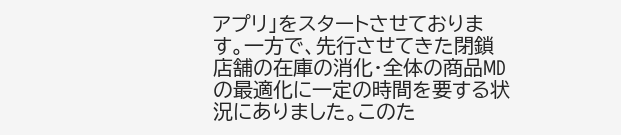アプリ」をスタートさせております。一方で、先行させてきた閉鎖店舗の在庫の消化・全体の商品MDの最適化に一定の時間を要する状況にありました。このた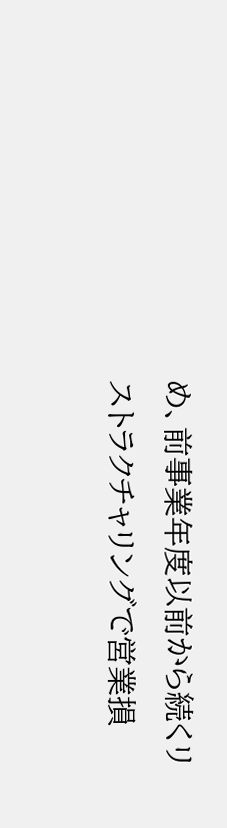め、前事業年度以前から続くリストラクチャリングで営業損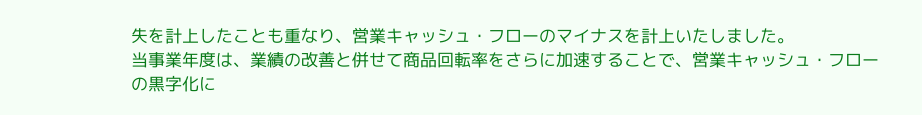失を計上したことも重なり、営業キャッシュ・フローのマイナスを計上いたしました。
当事業年度は、業績の改善と併せて商品回転率をさらに加速することで、営業キャッシュ・フローの黒字化に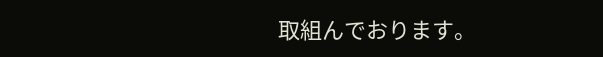取組んでおります。